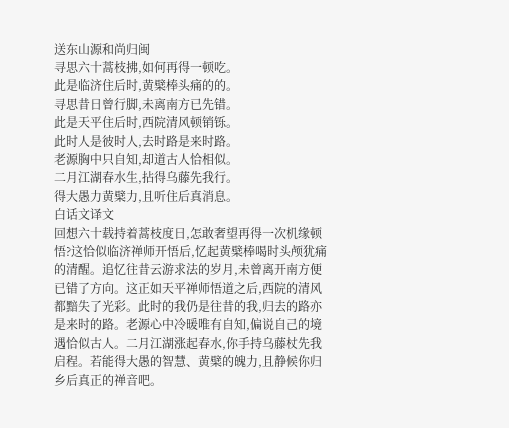送东山源和尚归闽
寻思六十蒿枝拂,如何再得一顿吃。
此是临济住后时,黄檗棒头痛的的。
寻思昔日曾行脚,未离南方已先错。
此是天平住后时,西院清风顿销铄。
此时人是彼时人,去时路是来时路。
老源胸中只自知,却道古人恰相似。
二月江湖春水生,拈得乌藤先我行。
得大愚力黄檗力,且听住后真消息。
白话文译文
回想六十载持着蒿枝度日,怎敢奢望再得一次机缘顿悟?这恰似临济禅师开悟后,忆起黄檗棒喝时头颅犹痛的清醒。追忆往昔云游求法的岁月,未曾离开南方便已错了方向。这正如天平禅师悟道之后,西院的清风都黯失了光彩。此时的我仍是往昔的我,归去的路亦是来时的路。老源心中冷暖唯有自知,偏说自己的境遇恰似古人。二月江湖涨起春水,你手持乌藤杖先我启程。若能得大愚的智慧、黄檗的魄力,且静候你归乡后真正的禅音吧。